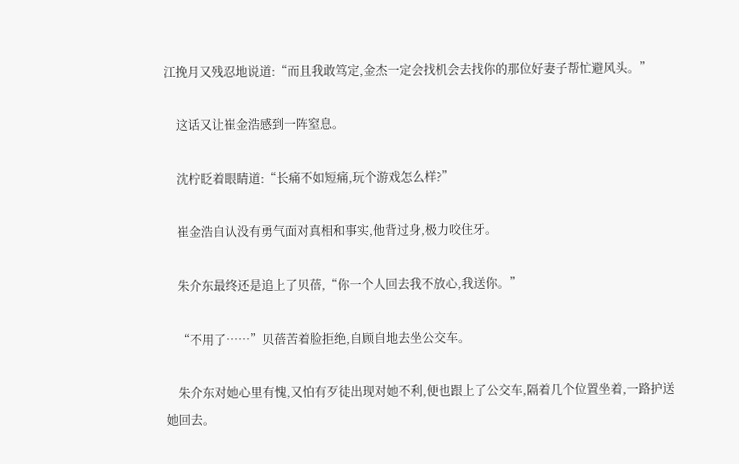江挽月又残忍地说道:“而且我敢笃定,金杰一定会找机会去找你的那位好妻子帮忙避风头。”

    这话又让崔金浩感到一阵窒息。

    沈柠眨着眼睛道:“长痛不如短痛,玩个游戏怎么样?”

    崔金浩自认没有勇气面对真相和事实,他背过身,极力咬住牙。

    朱介东最终还是追上了贝蓓,“你一个人回去我不放心,我送你。”

    “不用了……”贝蓓苦着脸拒绝,自顾自地去坐公交车。

    朱介东对她心里有愧,又怕有歹徒出现对她不利,便也跟上了公交车,隔着几个位置坐着,一路护送她回去。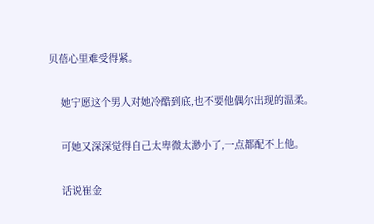贝蓓心里难受得紧。

    她宁愿这个男人对她冷酷到底,也不要他偶尔出现的温柔。

    可她又深深觉得自己太卑微太渺小了,一点都配不上他。

    话说崔金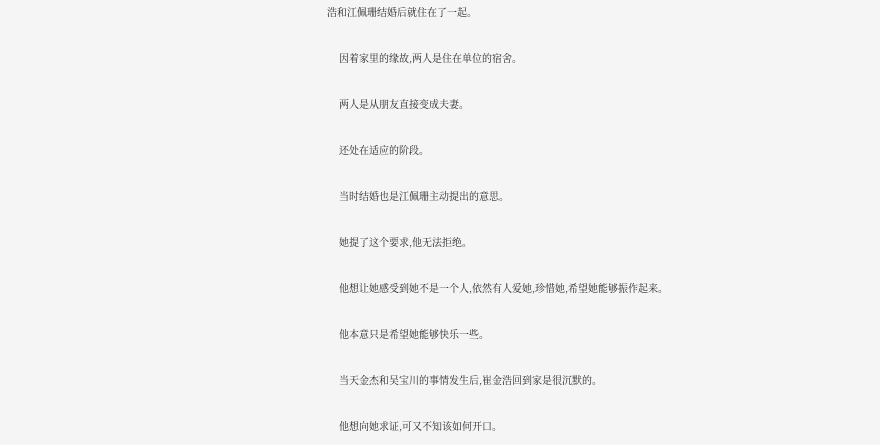浩和江佩珊结婚后就住在了一起。

    因着家里的缘故,两人是住在单位的宿舍。

    两人是从朋友直接变成夫妻。

    还处在适应的阶段。

    当时结婚也是江佩珊主动提出的意思。

    她提了这个要求,他无法拒绝。

    他想让她感受到她不是一个人,依然有人爱她,珍惜她,希望她能够振作起来。

    他本意只是希望她能够快乐一些。

    当天金杰和吴宝川的事情发生后,崔金浩回到家是很沉默的。

    他想向她求证,可又不知该如何开口。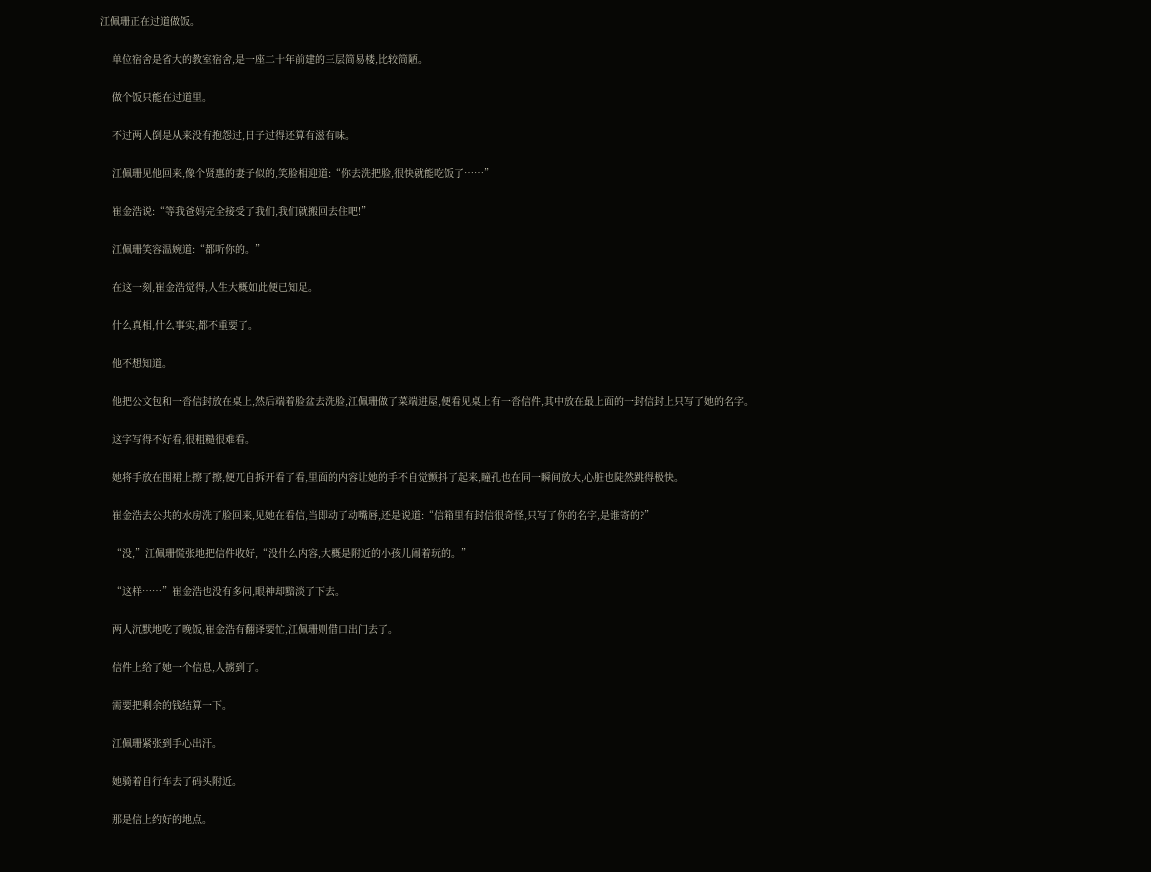江佩珊正在过道做饭。

    单位宿舍是省大的教室宿舍,是一座二十年前建的三层简易楼,比较简陋。

    做个饭只能在过道里。

    不过两人倒是从来没有抱怨过,日子过得还算有滋有味。

    江佩珊见他回来,像个贤惠的妻子似的,笑脸相迎道:“你去洗把脸,很快就能吃饭了……”

    崔金浩说:“等我爸妈完全接受了我们,我们就搬回去住吧!”

    江佩珊笑容温婉道:“都听你的。”

    在这一刻,崔金浩觉得,人生大概如此便已知足。

    什么真相,什么事实,都不重要了。

    他不想知道。

    他把公文包和一沓信封放在桌上,然后端着脸盆去洗脸,江佩珊做了菜端进屋,便看见桌上有一沓信件,其中放在最上面的一封信封上只写了她的名字。

    这字写得不好看,很粗糙很难看。

    她将手放在围裙上擦了擦,便兀自拆开看了看,里面的内容让她的手不自觉颤抖了起来,瞳孔也在同一瞬间放大,心脏也陡然跳得极快。

    崔金浩去公共的水房洗了脸回来,见她在看信,当即动了动嘴唇,还是说道:“信箱里有封信很奇怪,只写了你的名字,是谁寄的?”

    “没,”江佩珊慌张地把信件收好,“没什么内容,大概是附近的小孩儿闹着玩的。”

    “这样……”崔金浩也没有多问,眼神却黯淡了下去。

    两人沉默地吃了晚饭,崔金浩有翻译要忙,江佩珊则借口出门去了。

    信件上给了她一个信息,人掳到了。

    需要把剩余的钱结算一下。

    江佩珊紧张到手心出汗。

    她骑着自行车去了码头附近。

    那是信上约好的地点。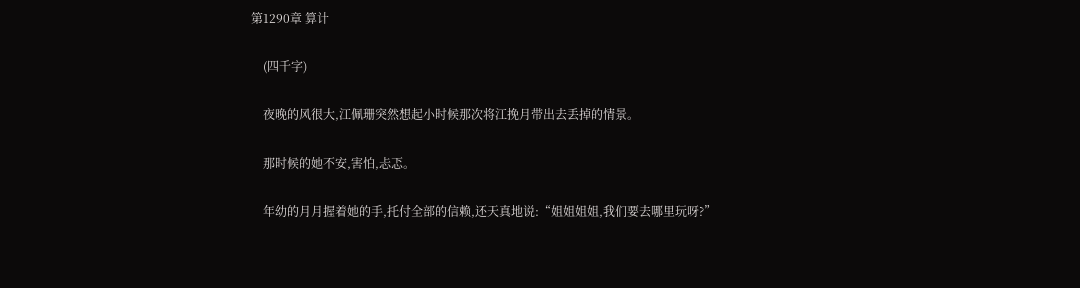第1290章 算计

    (四千字)

    夜晚的风很大,江佩珊突然想起小时候那次将江挽月带出去丢掉的情景。

    那时候的她不安,害怕,忐忑。

    年幼的月月握着她的手,托付全部的信赖,还天真地说:“姐姐姐姐,我们要去哪里玩呀?”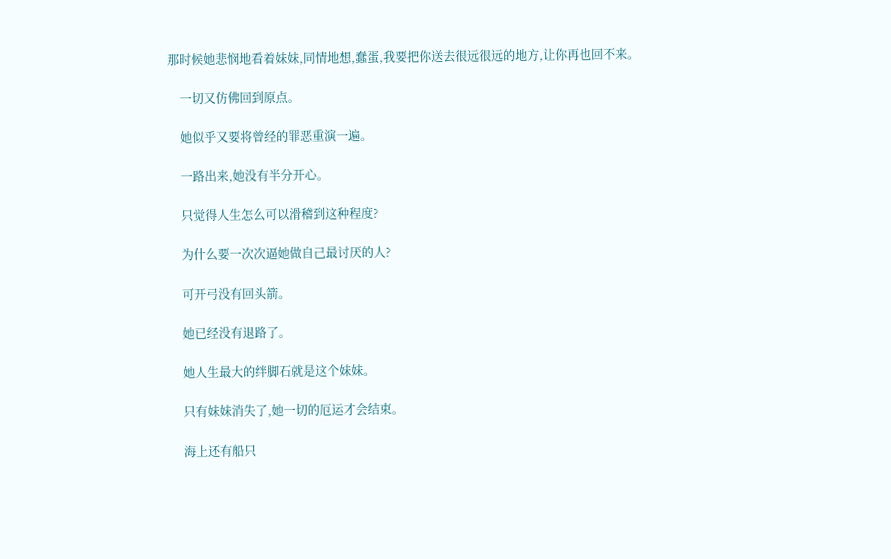那时候她悲悯地看着妹妹,同情地想,蠢蛋,我要把你送去很远很远的地方,让你再也回不来。

    一切又仿佛回到原点。

    她似乎又要将曾经的罪恶重演一遍。

    一路出来,她没有半分开心。

    只觉得人生怎么可以滑稽到这种程度?

    为什么要一次次逼她做自己最讨厌的人?

    可开弓没有回头箭。

    她已经没有退路了。

    她人生最大的绊脚石就是这个妹妹。

    只有妹妹消失了,她一切的厄运才会结束。

    海上还有船只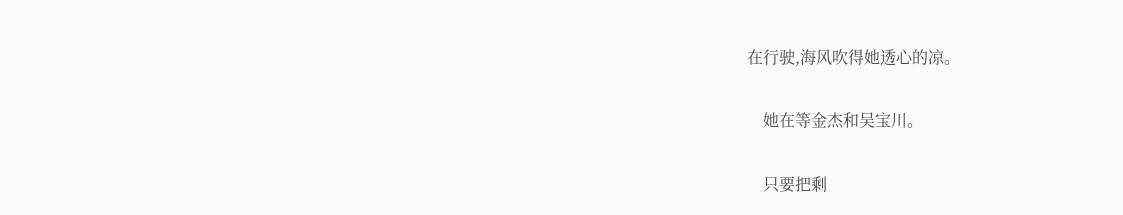在行驶,海风吹得她透心的凉。

    她在等金杰和吴宝川。

    只要把剩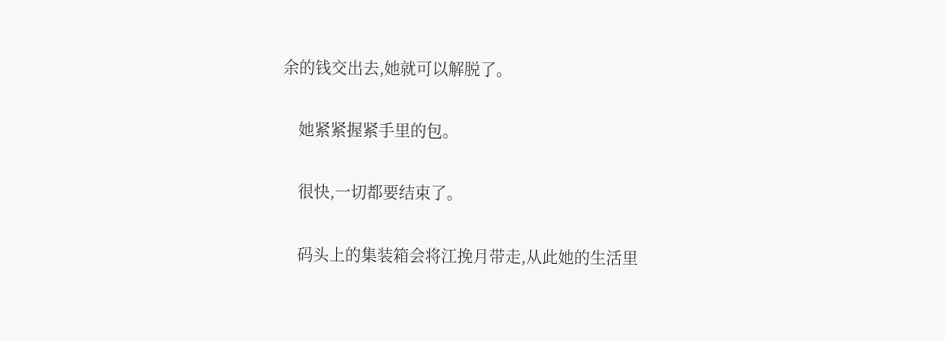余的钱交出去,她就可以解脱了。

    她紧紧握紧手里的包。

    很快,一切都要结束了。

    码头上的集装箱会将江挽月带走,从此她的生活里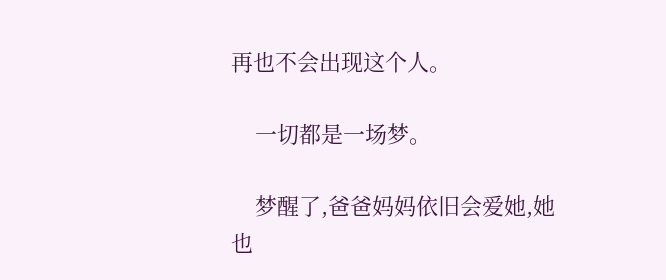再也不会出现这个人。

    一切都是一场梦。

    梦醒了,爸爸妈妈依旧会爱她,她也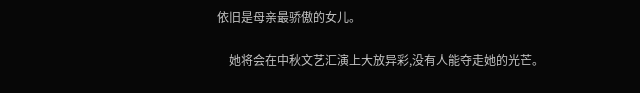依旧是母亲最骄傲的女儿。

    她将会在中秋文艺汇演上大放异彩,没有人能夺走她的光芒。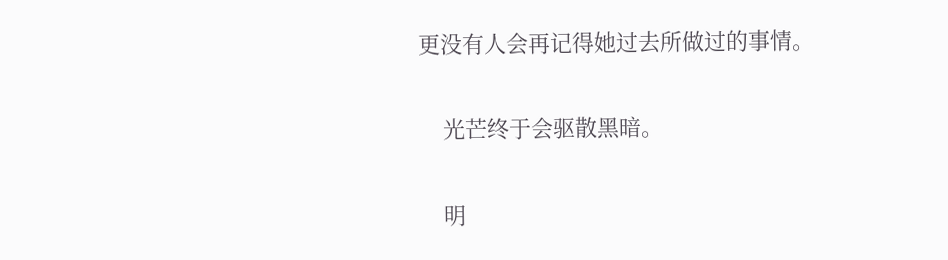更没有人会再记得她过去所做过的事情。

    光芒终于会驱散黑暗。

    明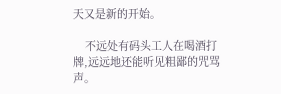天又是新的开始。

    不远处有码头工人在喝酒打牌,远远地还能听见粗鄙的咒骂声。